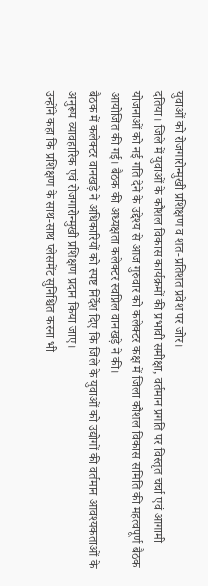युवाओं को रोजगारोन्मुखी प्रशिक्षण व शत-प्रतिशत प्रवेश पर जोर।
दतिया। जिले में युवाओं के कौशल विकास कार्यक्रमों की प्रभावी समीक्षा, वर्तमान प्रगति पर विस्तृत चर्चा एवं आगामी योजनाओं को नई गति देने के उद्देश्य से आज गुरुवार को कलेक्टर कक्ष में जिला कौशल विकास समिति की महत्वपूर्ण बैठक आयोजित की गई। बैठक की अध्यक्षता कलेक्टर स्वप्निल वानखड़े ने की।
बैठक में कलेक्टर वानखड़े ने अधिकारियों को स्पष्ट निर्देश दिए कि जिले के युवाओं को उद्योगों की वर्तमान आवश्यकताओं के अनुरूप व्यावहारिक एवं रोजगारोन्मुखी प्रशिक्षण प्रदान किया जाए।
उन्होंने कहा कि प्रशिक्षण के साथ-साथ प्लेसमेंट सुनिश्चित करना भी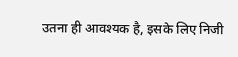उतना ही आवश्यक है, इसके लिए निजी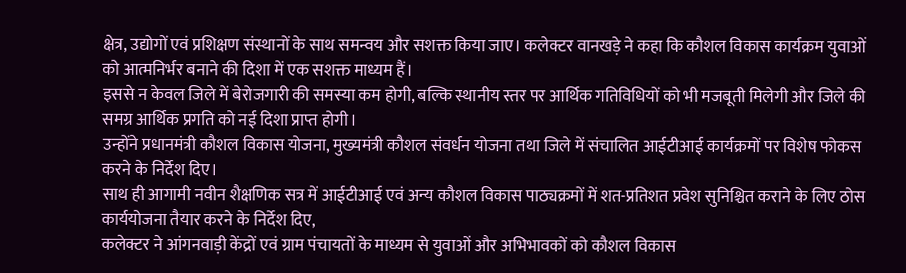क्षेत्र, उद्योगों एवं प्रशिक्षण संस्थानों के साथ समन्वय और सशक्त किया जाए। कलेक्टर वानखड़े ने कहा कि कौशल विकास कार्यक्रम युवाओं को आत्मनिर्भर बनाने की दिशा में एक सशक्त माध्यम हैं।
इससे न केवल जिले में बेरोजगारी की समस्या कम होगी, बल्कि स्थानीय स्तर पर आर्थिक गतिविधियों को भी मजबूती मिलेगी और जिले की समग्र आर्थिक प्रगति को नई दिशा प्राप्त होगी।
उन्होंने प्रधानमंत्री कौशल विकास योजना, मुख्यमंत्री कौशल संवर्धन योजना तथा जिले में संचालित आईटीआई कार्यक्रमों पर विशेष फोकस करने के निर्देश दिए।
साथ ही आगामी नवीन शैक्षणिक सत्र में आईटीआई एवं अन्य कौशल विकास पाठ्यक्रमों में शत-प्रतिशत प्रवेश सुनिश्चित कराने के लिए ठोस कार्ययोजना तैयार करने के निर्देश दिए,
कलेक्टर ने आंगनवाड़ी केंद्रों एवं ग्राम पंचायतों के माध्यम से युवाओं और अभिभावकों को कौशल विकास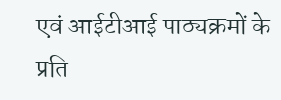एवं आईटीआई पाठ्यक्रमों के प्रति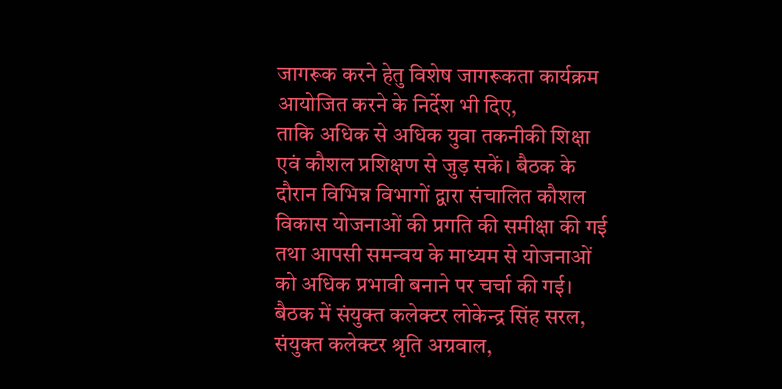जागरूक करने हेतु विशेष जागरूकता कार्यक्रम आयोजित करने के निर्देश भी दिए,
ताकि अधिक से अधिक युवा तकनीकी शिक्षा एवं कौशल प्रशिक्षण से जुड़ सकें। बैठक के दौरान विभिन्न विभागों द्वारा संचालित कौशल विकास योजनाओं की प्रगति की समीक्षा की गई तथा आपसी समन्वय के माध्यम से योजनाओं को अधिक प्रभावी बनाने पर चर्चा की गई।
बैठक में संयुक्त कलेक्टर लोकेन्द्र सिंह सरल, संयुक्त कलेक्टर श्रृति अग्रवाल,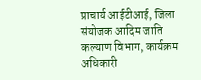प्राचार्य आईटीआई, जिला संयोजक आदिम जाति कल्याण विभाग, कार्यक्रम अधिकारी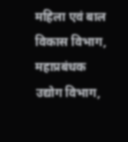महिला एवं बाल विकास विभाग, महाप्रबंधक उद्योग विभाग,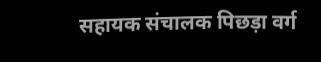सहायक संचालक पिछड़ा वर्ग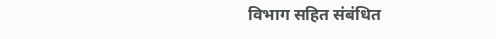विभाग सहित संबंधित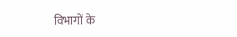विभागों के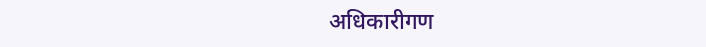अधिकारीगण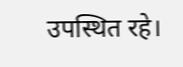उपस्थित रहे।